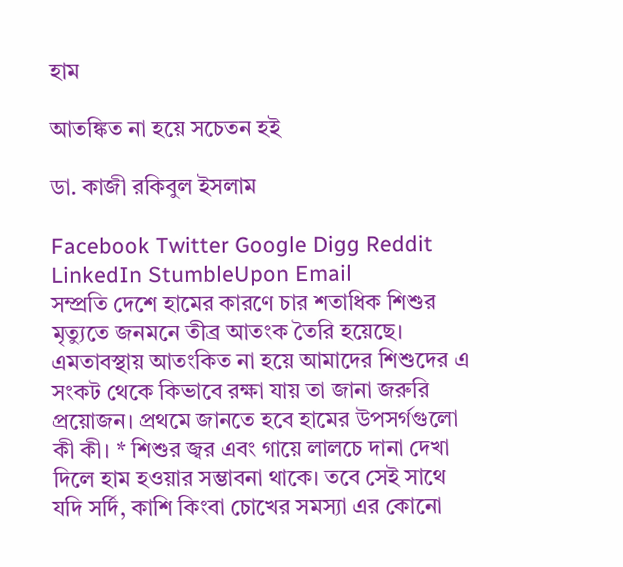হাম

আতঙ্কিত না হয়ে সচেতন হই

ডা. কাজী রকিবুল ইসলাম

Facebook Twitter Google Digg Reddit LinkedIn StumbleUpon Email
সম্প্রতি দেশে হামের কারণে চার শতাধিক শিশুর মৃত্যুতে জনমনে তীব্র আতংক তৈরি হয়েছে। এমতাবস্থায় আতংকিত না হয়ে আমাদের শিশুদের এ সংকট থেকে কিভাবে রক্ষা যায় তা জানা জরুরি প্রয়োজন। প্রথমে জানতে হবে হামের উপসর্গগুলো কী কী। * শিশুর জ্বর এবং গায়ে লালচে দানা দেখা দিলে হাম হওয়ার সম্ভাবনা থাকে। তবে সেই সাথে যদি সর্দি, কাশি কিংবা চোখের সমস্যা এর কোনো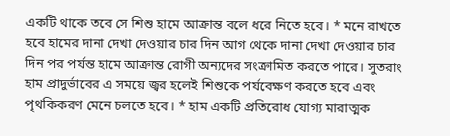একটি থাকে তবে সে শিশু হামে আক্রান্ত বলে ধরে নিতে হবে। * মনে রাখতে হবে হামের দানা দেখা দেওয়ার চার দিন আগ থেকে দানা দেখা দেওয়ার চার দিন পর পর্যন্ত হামে আক্রান্ত রোগী অন্যদের সংক্রামিত করতে পারে। সুতরাং হাম প্রাদুর্ভাবের এ সময়ে জ্বর হলেই শিশুকে পর্যবেক্ষণ করতে হবে এবং পৃথকিকরণ মেনে চলতে হবে। * হাম একটি প্রতিরোধ যোগ্য মারাত্মক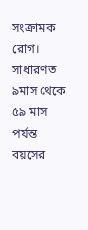সংক্রামক রোগ। সাধারণত ৯মাস থেকে ৫৯ মাস পর্যন্ত বয়সের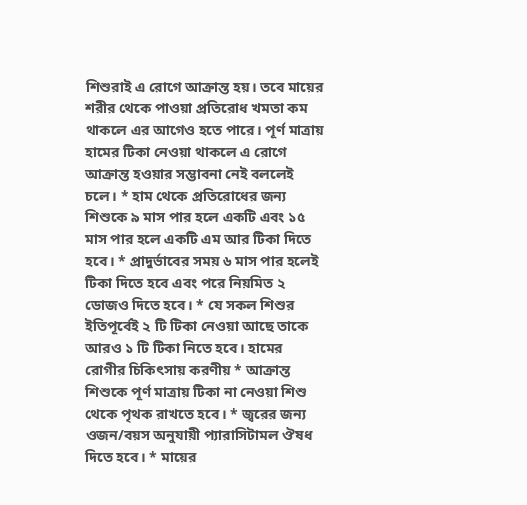শিশুরাই এ রোগে আক্রান্ত হয়। তবে মায়ের শরীর থেকে পাওয়া প্রতিরোধ খমতা কম থাকলে এর আগেও হতে পারে। পূর্ণ মাত্রায় হামের টিকা নেওয়া থাকলে এ রোগে আক্রান্ত হওয়ার সম্ভাবনা নেই বললেই চলে। * হাম থেকে প্রতিরোধের জন্য শিশুকে ৯ মাস পার হলে একটি এবং ১৫ মাস পার হলে একটি এম আর টিকা দিতে হবে। * প্রাদুর্ভাবের সময় ৬ মাস পার হলেই টিকা দিতে হবে এবং পরে নিয়মিত ২ ডোজও দিতে হবে। * যে সকল শিশুর ইতিপূর্বেই ২ টি টিকা নেওয়া আছে তাকে আরও ১ টি টিকা নিতে হবে। হামের রোগীর চিকিৎসায় করণীয় * আক্রান্ত শিশুকে পূর্ণ মাত্রায় টিকা না নেওয়া শিশু থেকে পৃথক রাখতে হবে। * জ্বরের জন্য ওজন/বয়স অনুযায়ী প্যারাসিটামল ঔষধ দিতে হবে। * মায়ের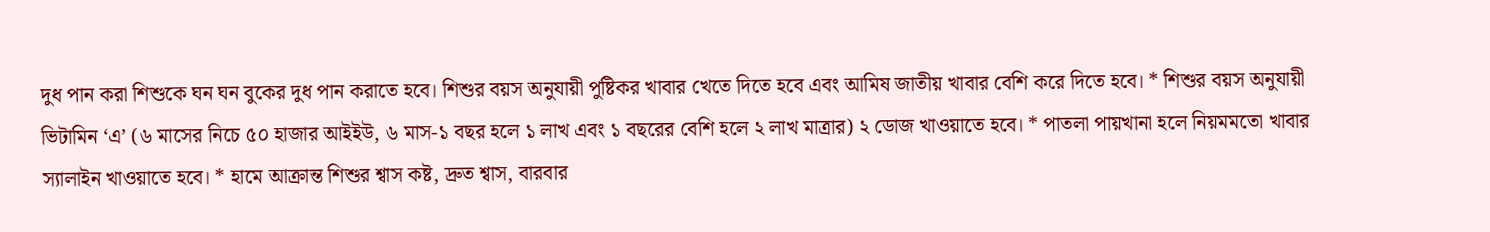দুধ পান করা শিশুকে ঘন ঘন বুকের দুধ পান করাতে হবে। শিশুর বয়স অনুযায়ী পুষ্টিকর খাবার খেতে দিতে হবে এবং আমিষ জাতীয় খাবার বেশি করে দিতে হবে। * শিশুর বয়স অনুযায়ী ভিটামিন ‘এ’ (৬ মাসের নিচে ৫০ হাজার আইইউ, ৬ মাস-১ বছর হলে ১ লাখ এবং ১ বছরের বেশি হলে ২ লাখ মাত্রার) ২ ডোজ খাওয়াতে হবে। * পাতলা পায়খানা হলে নিয়মমতো খাবার স্যালাইন খাওয়াতে হবে। * হামে আক্রান্ত শিশুর শ্বাস কষ্ট, দ্রুত শ্বাস, বারবার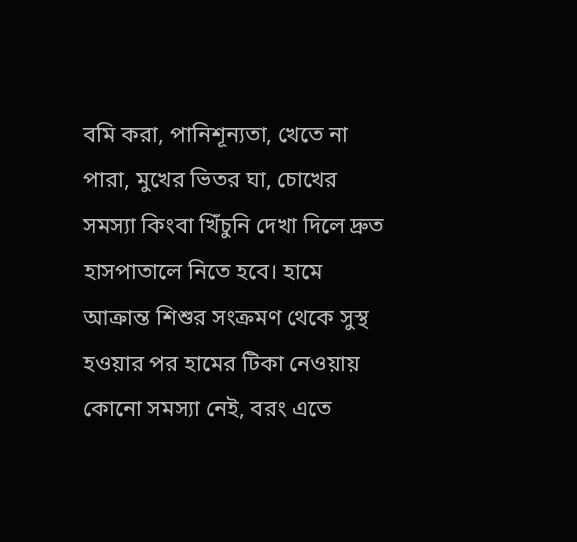বমি করা, পানিশূন্যতা, খেতে না পারা, মুখের ভিতর ঘা, চোখের সমস্যা কিংবা খিঁচুনি দেখা দিলে দ্রুত হাসপাতালে নিতে হবে। হামে আক্রান্ত শিশুর সংক্রমণ থেকে সুস্থ হওয়ার পর হামের টিকা নেওয়ায় কোনো সমস্যা নেই, বরং এতে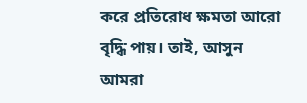করে প্রতিরোধ ক্ষমতা আরো বৃদ্ধি পায়। তাই, আসুন আমরা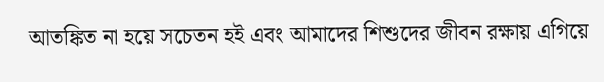আতঙ্কিত না হয়ে সচেতন হই এবং আমাদের শিশুদের জীবন রক্ষায় এগিয়ে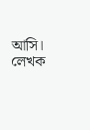আসি। লেখক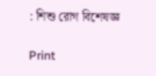: শিশু রোগ বিশেষজ্ঞ

Print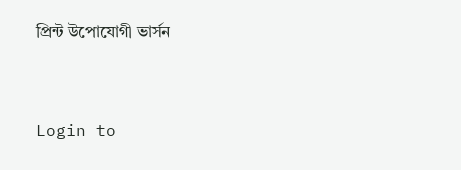প্রিন্ট উপোযোগী ভার্সন



Login to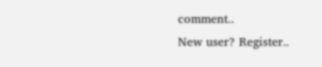comment..
New user? Register..